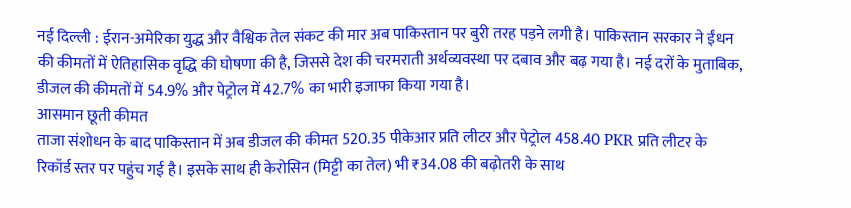नई दिल्ली : ईरान-अमेरिका युद्ध और वैश्विक तेल संकट की मार अब पाकिस्तान पर बुरी तरह पड़ने लगी है। पाकिस्तान सरकार ने ईंधन की कीमतों में ऐतिहासिक वृद्धि की घोषणा की है, जिससे देश की चरमराती अर्थव्यवस्था पर दबाव और बढ़ गया है। नई दरों के मुताबिक, डीजल की कीमतों में 54.9% और पेट्रोल में 42.7% का भारी इजाफा किया गया है।
आसमान छूती कीमत
ताजा संशोधन के बाद पाकिस्तान में अब डीजल की कीमत 520.35 पीकेआर प्रति लीटर और पेट्रोल 458.40 PKR प्रति लीटर के रिकॉर्ड स्तर पर पहुंच गई है। इसके साथ ही केरोसिन (मिट्टी का तेल) भी ₹34.08 की बढ़ोतरी के साथ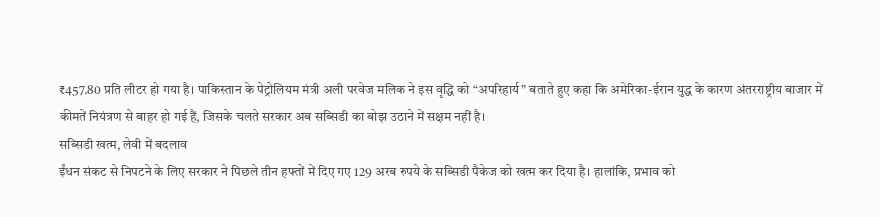₹457.80 प्रति लीटर हो गया है। पाकिस्तान के पेट्रोलियम मंत्री अली परवेज मलिक ने इस वृद्धि को “अपरिहार्य” बताते हुए कहा कि अमेरिका-ईरान युद्ध के कारण अंतरराष्ट्रीय बाजार में कीमतें नियंत्रण से बाहर हो गई हैं, जिसके चलते सरकार अब सब्सिडी का बोझ उठाने में सक्षम नहीं है।
सब्सिडी खत्म, लेवी में बदलाव
ईंधन संकट से निपटने के लिए सरकार ने पिछले तीन हफ्तों में दिए गए 129 अरब रुपये के सब्सिडी पैकेज को खत्म कर दिया है। हालांकि, प्रभाव को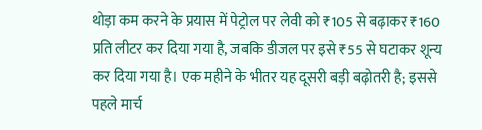थोड़ा कम करने के प्रयास में पेट्रोल पर लेवी को ₹105 से बढ़ाकर ₹160 प्रति लीटर कर दिया गया है, जबकि डीजल पर इसे ₹55 से घटाकर शून्य कर दिया गया है। एक महीने के भीतर यह दूसरी बड़ी बढ़ोतरी है; इससे पहले मार्च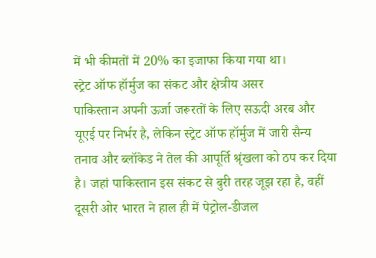में भी कीमतों में 20% का इजाफा किया गया था।
स्ट्रेट ऑफ हॉर्मुज का संकट और क्षेत्रीय असर
पाकिस्तान अपनी ऊर्जा जरूरतों के लिए सऊदी अरब और यूएई पर निर्भर है, लेकिन स्ट्रेट ऑफ हॉर्मुज में जारी सैन्य तनाव और ब्लॉकेड ने तेल की आपूर्ति श्रृंखला को ठप कर दिया है। जहां पाकिस्तान इस संकट से बुरी तरह जूझ रहा है, वहीं दूसरी ओर भारत ने हाल ही में पेट्रोल-डीजल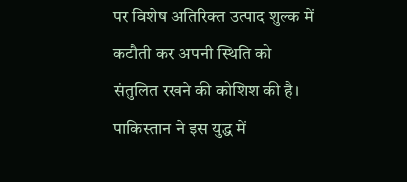पर विशेष अतिरिक्त उत्पाद शुल्क में कटौती कर अपनी स्थिति को संतुलित रखने की कोशिश की है। पाकिस्तान ने इस युद्ध में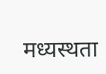मध्यस्थता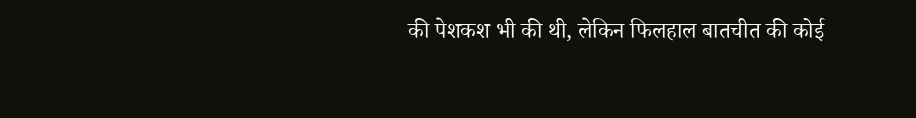की पेशकश भी की थी, लेकिन फिलहाल बातचीत की कोई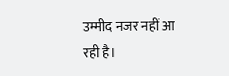उम्मीद नजर नहीं आ रही है।